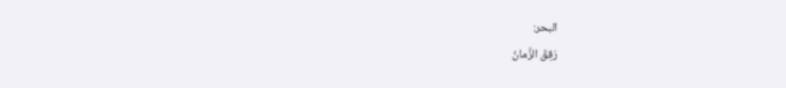البحر:
رَفِقَ الزَّمانُ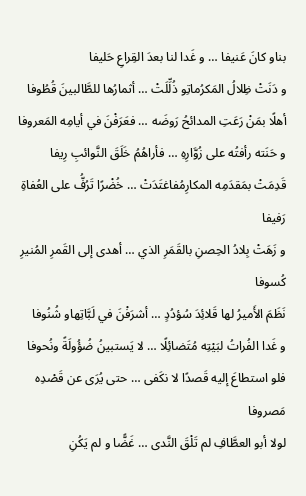بناو كانَ عَنيفا … و غَدا لنا بعدَ القِراعِ حَليفا
و دَنَتْ ظِلالُ المَكرُماتِو ذُلِّلَتْ … أثمارُها للطَّالبينَ قُطُوفا
أهلًا بمَنْ رَعَتِ المدائحُ رَوضَه … فعَرَفْنَ في أيامِه المَعروفا
و حَنَته رأفتُه على زُوَّارِهِ … فأراهُمُ خَلَقَ النَّوائبِ رِيفا
قَدِمَتْ بمَقدَمِه المكارِمُفاغتَدَتْ … خُضْرًا تَرُفُّ على العُفاةِ رَفيفا
و زَهَتْ بِلادُ الحِصنِ بالقَمَرِ الذي … أهدى إلى القَمرِ المُنيرِ كُسوفا
نَظَمَ الأَميرُ لها قَلائِدَ سُؤدُدٍ … أشرَفْنَ في لَبَّاتِهاو شُنُوفا
و غَدا الفُراتُ لبَيْتِه مُتَضائِلًا … لا يَستبينُ ضُؤُولَةً ونُحوفا
فلو استطاعَ إليه قَصدًا لا نكَفى … حتى يُرَى عن قَصْدِه مَصروفا
لولا أبو العطَّافِ لم تَلْقَ النَّدى … غَضًّا و لم يَكُنِ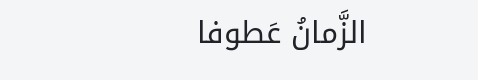الزَّمانُ عَطوفا